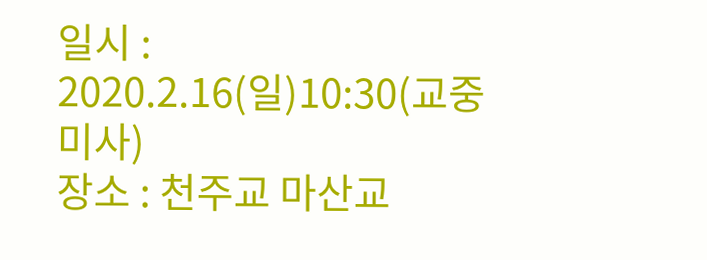일시 : 2020.2.16(일)10:30(교중미사)
장소 : 천주교 마산교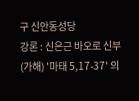구 신안동성당
강론 : 신은근 바오로 신부
(가해) '마태 5,17-37' 의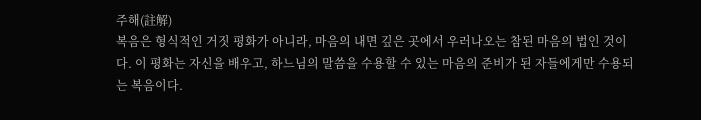주해(註解)
복음은 형식적인 거짓 평화가 아니라, 마음의 내면 깊은 곳에서 우러나오는 참된 마음의 법인 것이다. 이 평화는 자신을 배우고, 하느님의 말씀을 수용할 수 있는 마음의 준비가 된 자들에게만 수용되는 복음이다.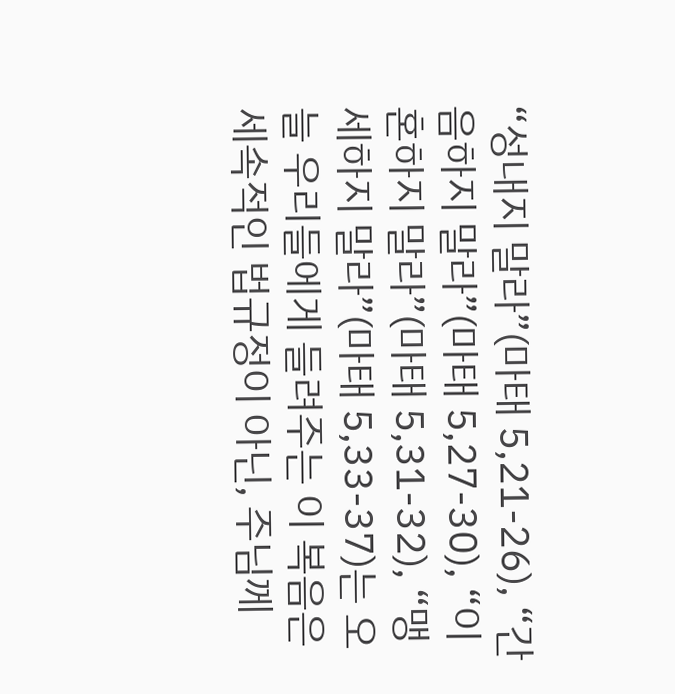“성내지 말라”(마태 5,21-26), “간음하지 말라”(마태 5,27-30), “이혼하지 말라”(마태 5,31-32), “맹세하지 말라”(마태 5,33-37)는 오늘 우리들에게 들려주는 이 복음은 세속적인 법규정이 아닌, 주님께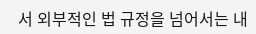서 외부적인 법 규정을 넘어서는 내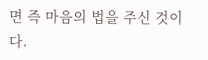면 즉 마음의 법을 주신 것이다.